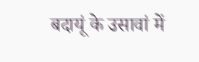बदायूं के उसावां में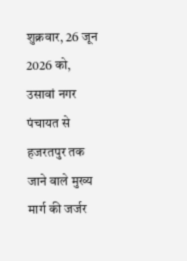शुक्रवार, 26 जून 2026 को, उसावां नगर पंचायत से हजरतपुर तक जाने वाले मुख्य मार्ग की जर्जर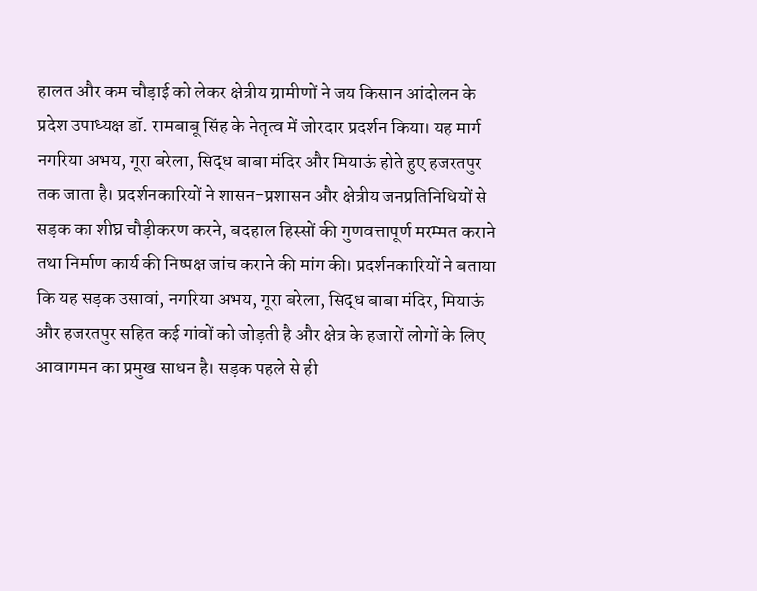हालत और कम चौड़ाई को लेकर क्षेत्रीय ग्रामीणों ने जय किसान आंदोलन के प्रदेश उपाध्यक्ष डॉ. रामबाबू सिंह के नेतृत्व में जोरदार प्रदर्शन किया। यह मार्ग नगरिया अभय, गूरा बरेला, सिद्ध बाबा मंदिर और मियाऊं होते हुए हजरतपुर तक जाता है। प्रदर्शनकारियों ने शासन-प्रशासन और क्षेत्रीय जनप्रतिनिधियों से सड़क का शीघ्र चौड़ीकरण करने, बदहाल हिस्सों की गुणवत्तापूर्ण मरम्मत कराने तथा निर्माण कार्य की निष्पक्ष जांच कराने की मांग की। प्रदर्शनकारियों ने बताया कि यह सड़क उसावां, नगरिया अभय, गूरा बरेला, सिद्ध बाबा मंदिर, मियाऊं और हजरतपुर सहित कई गांवों को जोड़ती है और क्षेत्र के हजारों लोगों के लिए आवागमन का प्रमुख साधन है। सड़क पहले से ही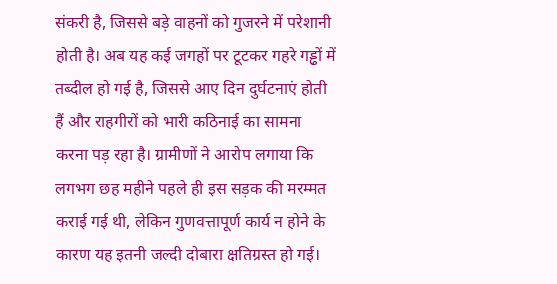संकरी है, जिससे बड़े वाहनों को गुजरने में परेशानी होती है। अब यह कई जगहों पर टूटकर गहरे गड्ढों में तब्दील हो गई है, जिससे आए दिन दुर्घटनाएं होती हैं और राहगीरों को भारी कठिनाई का सामना करना पड़ रहा है। ग्रामीणों ने आरोप लगाया कि लगभग छह महीने पहले ही इस सड़क की मरम्मत कराई गई थी, लेकिन गुणवत्तापूर्ण कार्य न होने के कारण यह इतनी जल्दी दोबारा क्षतिग्रस्त हो गई।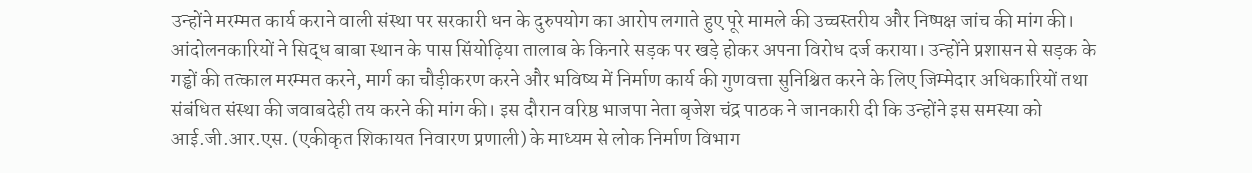उन्होंने मरम्मत कार्य कराने वाली संस्था पर सरकारी धन के दुरुपयोग का आरोप लगाते हुए पूरे मामले की उच्चस्तरीय और निष्पक्ष जांच की मांग की। आंदोलनकारियों ने सिद्ध बाबा स्थान के पास सिंयोढ़िया तालाब के किनारे सड़क पर खड़े होकर अपना विरोध दर्ज कराया। उन्होंने प्रशासन से सड़क के गड्ढों की तत्काल मरम्मत करने, मार्ग का चौड़ीकरण करने और भविष्य में निर्माण कार्य की गुणवत्ता सुनिश्चित करने के लिए जिम्मेदार अधिकारियों तथा संबंधित संस्था की जवाबदेही तय करने की मांग की। इस दौरान वरिष्ठ भाजपा नेता बृजेश चंद्र पाठक ने जानकारी दी कि उन्होंने इस समस्या को आई.जी.आर.एस. (एकीकृत शिकायत निवारण प्रणाली) के माध्यम से लोक निर्माण विभाग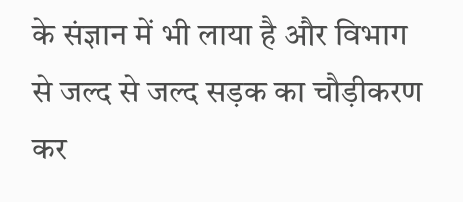के संज्ञान में भी लाया है और विभाग से जल्द से जल्द सड़क का चौड़ीकरण कर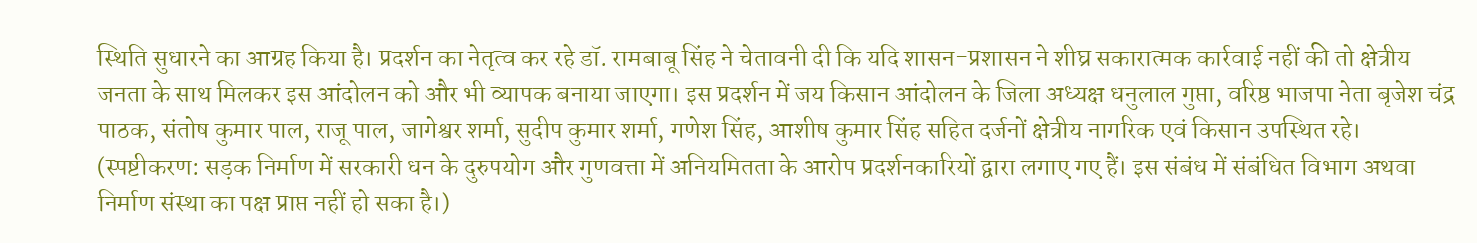स्थिति सुधारने का आग्रह किया है। प्रदर्शन का नेतृत्व कर रहे डॉ. रामबाबू सिंह ने चेतावनी दी कि यदि शासन-प्रशासन ने शीघ्र सकारात्मक कार्रवाई नहीं की तो क्षेत्रीय जनता के साथ मिलकर इस आंदोलन को और भी व्यापक बनाया जाएगा। इस प्रदर्शन में जय किसान आंदोलन के जिला अध्यक्ष धनुलाल गुप्ता, वरिष्ठ भाजपा नेता बृजेश चंद्र पाठक, संतोष कुमार पाल, राजू पाल, जागेश्वर शर्मा, सुदीप कुमार शर्मा, गणेश सिंह, आशीष कुमार सिंह सहित दर्जनों क्षेत्रीय नागरिक एवं किसान उपस्थित रहे। (स्पष्टीकरण: सड़क निर्माण में सरकारी धन के दुरुपयोग और गुणवत्ता में अनियमितता के आरोप प्रदर्शनकारियों द्वारा लगाए गए हैं। इस संबंध में संबंधित विभाग अथवा निर्माण संस्था का पक्ष प्राप्त नहीं हो सका है।)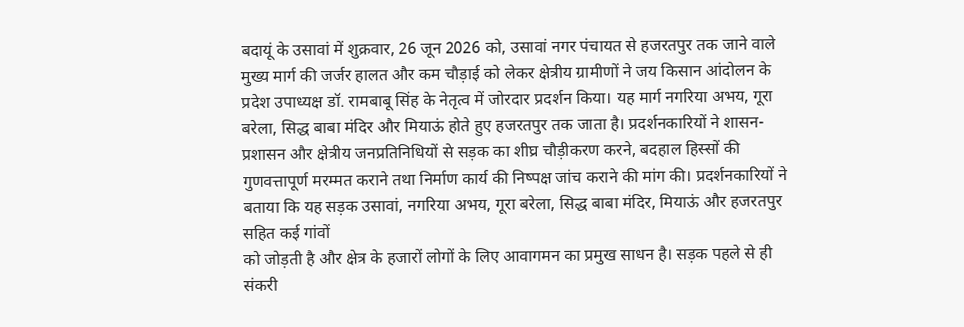बदायूं के उसावां में शुक्रवार, 26 जून 2026 को, उसावां नगर पंचायत से हजरतपुर तक जाने वाले मुख्य मार्ग की जर्जर हालत और कम चौड़ाई को लेकर क्षेत्रीय ग्रामीणों ने जय किसान आंदोलन के प्रदेश उपाध्यक्ष डॉ. रामबाबू सिंह के नेतृत्व में जोरदार प्रदर्शन किया। यह मार्ग नगरिया अभय, गूरा बरेला, सिद्ध बाबा मंदिर और मियाऊं होते हुए हजरतपुर तक जाता है। प्रदर्शनकारियों ने शासन-प्रशासन और क्षेत्रीय जनप्रतिनिधियों से सड़क का शीघ्र चौड़ीकरण करने, बदहाल हिस्सों की गुणवत्तापूर्ण मरम्मत कराने तथा निर्माण कार्य की निष्पक्ष जांच कराने की मांग की। प्रदर्शनकारियों ने बताया कि यह सड़क उसावां, नगरिया अभय, गूरा बरेला, सिद्ध बाबा मंदिर, मियाऊं और हजरतपुर सहित कई गांवों
को जोड़ती है और क्षेत्र के हजारों लोगों के लिए आवागमन का प्रमुख साधन है। सड़क पहले से ही संकरी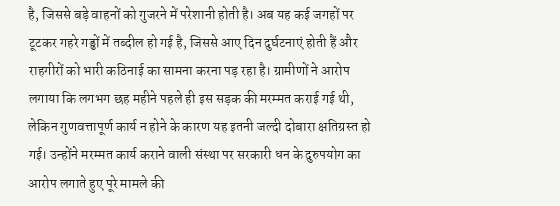है, जिससे बड़े वाहनों को गुजरने में परेशानी होती है। अब यह कई जगहों पर टूटकर गहरे गड्ढों में तब्दील हो गई है, जिससे आए दिन दुर्घटनाएं होती हैं और राहगीरों को भारी कठिनाई का सामना करना पड़ रहा है। ग्रामीणों ने आरोप लगाया कि लगभग छह महीने पहले ही इस सड़क की मरम्मत कराई गई थी, लेकिन गुणवत्तापूर्ण कार्य न होने के कारण यह इतनी जल्दी दोबारा क्षतिग्रस्त हो गई। उन्होंने मरम्मत कार्य कराने वाली संस्था पर सरकारी धन के दुरुपयोग का आरोप लगाते हुए पूरे मामले की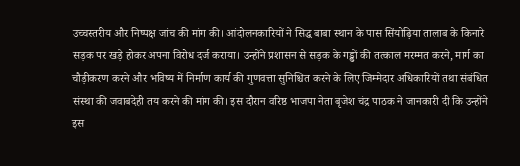उच्चस्तरीय और निष्पक्ष जांच की मांग की। आंदोलनकारियों ने सिद्ध बाबा स्थान के पास सिंयोढ़िया तालाब के किनारे सड़क पर खड़े होकर अपना विरोध दर्ज कराया। उन्होंने प्रशासन से सड़क के गड्ढों की तत्काल मरम्मत करने, मार्ग का चौड़ीकरण करने और भविष्य में निर्माण कार्य की गुणवत्ता सुनिश्चित करने के लिए जिम्मेदार अधिकारियों तथा संबंधित संस्था की जवाबदेही तय करने की मांग की। इस दौरान वरिष्ठ भाजपा नेता बृजेश चंद्र पाठक ने जानकारी दी कि उन्होंने इस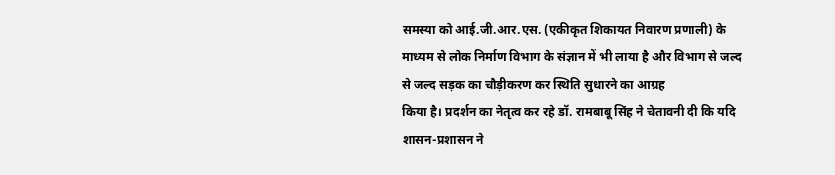समस्या को आई.जी.आर.एस. (एकीकृत शिकायत निवारण प्रणाली) के माध्यम से लोक निर्माण विभाग के संज्ञान में भी लाया है और विभाग से जल्द से जल्द सड़क का चौड़ीकरण कर स्थिति सुधारने का आग्रह
किया है। प्रदर्शन का नेतृत्व कर रहे डॉ. रामबाबू सिंह ने चेतावनी दी कि यदि शासन-प्रशासन ने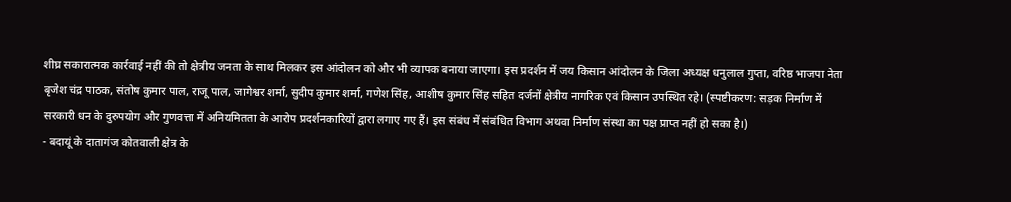शीघ्र सकारात्मक कार्रवाई नहीं की तो क्षेत्रीय जनता के साथ मिलकर इस आंदोलन को और भी व्यापक बनाया जाएगा। इस प्रदर्शन में जय किसान आंदोलन के जिला अध्यक्ष धनुलाल गुप्ता, वरिष्ठ भाजपा नेता बृजेश चंद्र पाठक, संतोष कुमार पाल, राजू पाल, जागेश्वर शर्मा, सुदीप कुमार शर्मा, गणेश सिंह, आशीष कुमार सिंह सहित दर्जनों क्षेत्रीय नागरिक एवं किसान उपस्थित रहे। (स्पष्टीकरण: सड़क निर्माण में सरकारी धन के दुरुपयोग और गुणवत्ता में अनियमितता के आरोप प्रदर्शनकारियों द्वारा लगाए गए हैं। इस संबंध में संबंधित विभाग अथवा निर्माण संस्था का पक्ष प्राप्त नहीं हो सका है।)
- बदायूं के दातागंज कोतवाली क्षेत्र के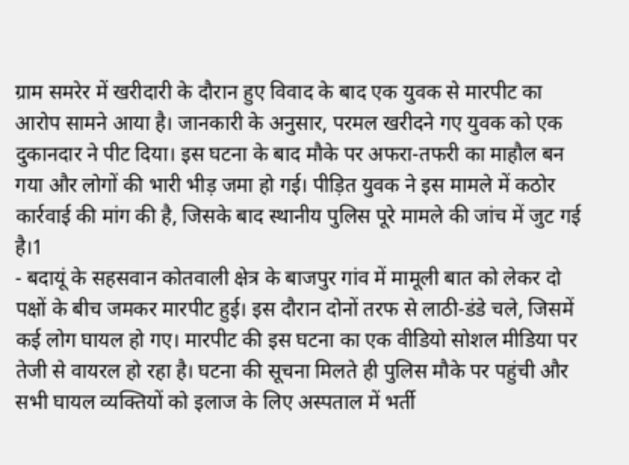ग्राम समरेर में खरीदारी के दौरान हुए विवाद के बाद एक युवक से मारपीट का आरोप सामने आया है। जानकारी के अनुसार, परमल खरीदने गए युवक को एक दुकानदार ने पीट दिया। इस घटना के बाद मौके पर अफरा-तफरी का माहौल बन गया और लोगों की भारी भीड़ जमा हो गई। पीड़ित युवक ने इस मामले में कठोर कार्रवाई की मांग की है, जिसके बाद स्थानीय पुलिस पूरे मामले की जांच में जुट गई है।1
- बदायूं के सहसवान कोतवाली क्षेत्र के बाजपुर गांव में मामूली बात को लेकर दो पक्षों के बीच जमकर मारपीट हुई। इस दौरान दोनों तरफ से लाठी-डंडे चले, जिसमें कई लोग घायल हो गए। मारपीट की इस घटना का एक वीडियो सोशल मीडिया पर तेजी से वायरल हो रहा है। घटना की सूचना मिलते ही पुलिस मौके पर पहुंची और सभी घायल व्यक्तियों को इलाज के लिए अस्पताल में भर्ती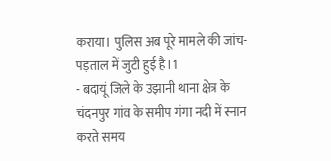कराया। पुलिस अब पूरे मामले की जांच-पड़ताल में जुटी हुई है।1
- बदायूं जिले के उझानी थाना क्षेत्र के चंदनपुर गांव के समीप गंगा नदी में स्नान करते समय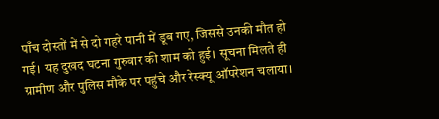पाँच दोस्तों में से दो गहरे पानी में डूब गए, जिससे उनकी मौत हो गई। यह दुखद घटना गुरुवार की शाम को हुई। सूचना मिलते ही ग्रामीण और पुलिस मौके पर पहुंचे और रेस्क्यू ऑपरेशन चलाया।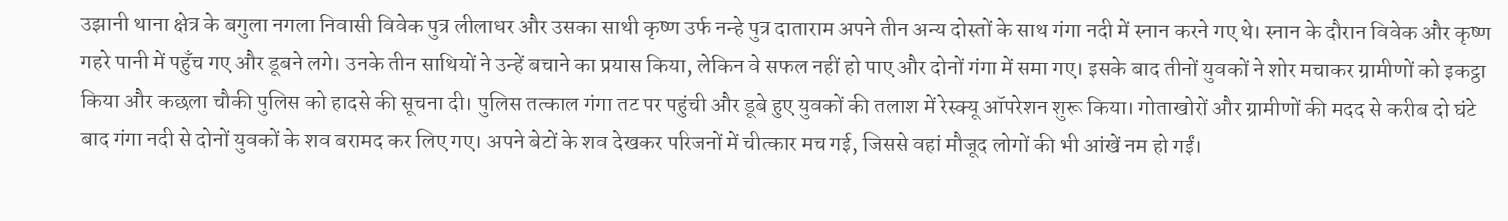उझानी थाना क्षेत्र के बगुला नगला निवासी विवेक पुत्र लीलाधर और उसका साथी कृष्ण उर्फ नन्हे पुत्र दाताराम अपने तीन अन्य दोस्तों के साथ गंगा नदी में स्नान करने गए थे। स्नान के दौरान विवेक और कृष्ण गहरे पानी में पहुँच गए और डूबने लगे। उनके तीन साथियों ने उन्हें बचाने का प्रयास किया, लेकिन वे सफल नहीं हो पाए और दोनों गंगा में समा गए। इसके बाद तीनों युवकों ने शोर मचाकर ग्रामीणों को इकट्ठा किया और कछला चौकी पुलिस को हादसे की सूचना दी। पुलिस तत्काल गंगा तट पर पहुंची और डूबे हुए युवकों की तलाश में रेस्क्यू ऑपरेशन शुरू किया। गोताखोरों और ग्रामीणों की मदद से करीब दो घंटे बाद गंगा नदी से दोनों युवकों के शव बरामद कर लिए गए। अपने बेटों के शव देखकर परिजनों में चीत्कार मच गई, जिससे वहां मौजूद लोगों की भी आंखें नम हो गईं।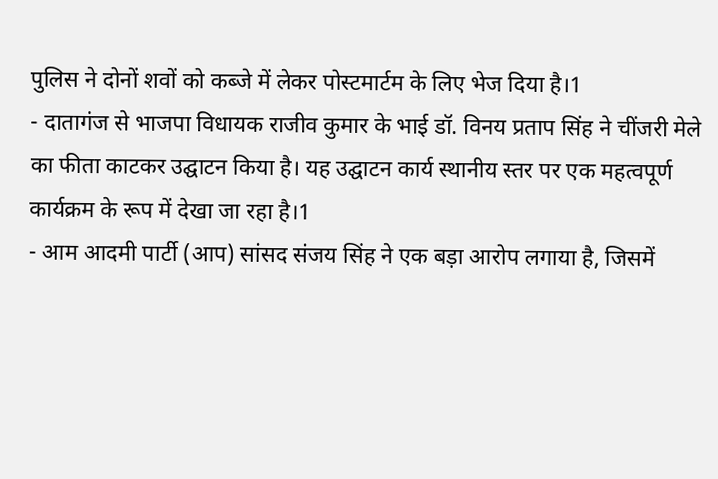पुलिस ने दोनों शवों को कब्जे में लेकर पोस्टमार्टम के लिए भेज दिया है।1
- दातागंज से भाजपा विधायक राजीव कुमार के भाई डॉ. विनय प्रताप सिंह ने चींजरी मेले का फीता काटकर उद्घाटन किया है। यह उद्घाटन कार्य स्थानीय स्तर पर एक महत्वपूर्ण कार्यक्रम के रूप में देखा जा रहा है।1
- आम आदमी पार्टी (आप) सांसद संजय सिंह ने एक बड़ा आरोप लगाया है, जिसमें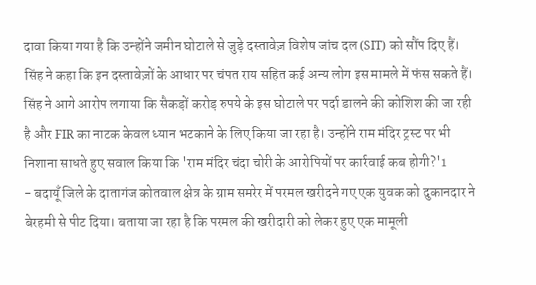दावा किया गया है कि उन्होंने जमीन घोटाले से जुड़े दस्तावेज़ विशेष जांच दल (SIT) को सौंप दिए हैं। सिंह ने कहा कि इन दस्तावेज़ों के आधार पर चंपत राय सहित कई अन्य लोग इस मामले में फंस सकते हैं। सिंह ने आगे आरोप लगाया कि सैकड़ों करोड़ रुपये के इस घोटाले पर पर्दा डालने की कोशिश की जा रही है और FIR का नाटक केवल ध्यान भटकाने के लिए किया जा रहा है। उन्होंने राम मंदिर ट्रस्ट पर भी निशाना साधते हुए सवाल किया कि 'राम मंदिर चंदा चोरी के आरोपियों पर कार्रवाई कब होगी?'1
- बदायूँ जिले के दातागंज कोतवाल क्षेत्र के ग्राम समरेर में परमल खरीदने गए एक युवक को दुकानदार ने बेरहमी से पीट दिया। बताया जा रहा है कि परमल की खरीदारी को लेकर हुए एक मामूली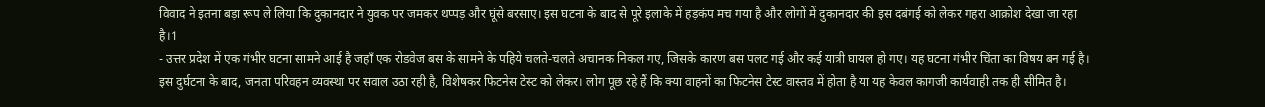विवाद ने इतना बड़ा रूप ले लिया कि दुकानदार ने युवक पर जमकर थप्पड़ और घूंसे बरसाए। इस घटना के बाद से पूरे इलाके में हड़कंप मच गया है और लोगों में दुकानदार की इस दबंगई को लेकर गहरा आक्रोश देखा जा रहा है।1
- उत्तर प्रदेश में एक गंभीर घटना सामने आई है जहाँ एक रोडवेज बस के सामने के पहिये चलते-चलते अचानक निकल गए, जिसके कारण बस पलट गई और कई यात्री घायल हो गए। यह घटना गंभीर चिंता का विषय बन गई है। इस दुर्घटना के बाद, जनता परिवहन व्यवस्था पर सवाल उठा रही है, विशेषकर फिटनेस टेस्ट को लेकर। लोग पूछ रहे हैं कि क्या वाहनों का फिटनेस टेस्ट वास्तव में होता है या यह केवल कागजी कार्यवाही तक ही सीमित है।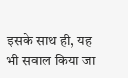इसके साथ ही, यह भी सवाल किया जा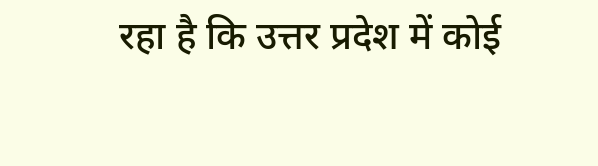रहा है कि उत्तर प्रदेश में कोई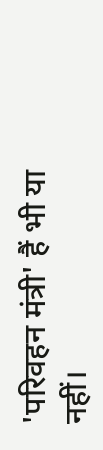'परिवहन मंत्री' हैं भी या नहीं।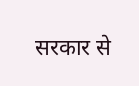सरकार से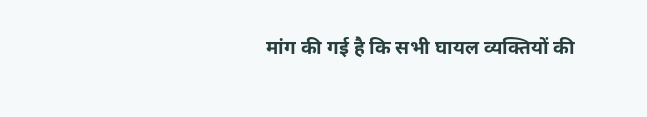मांग की गई है कि सभी घायल व्यक्तियों की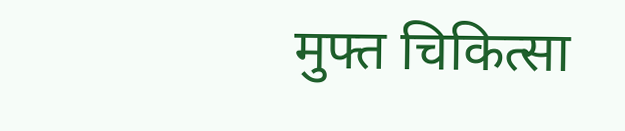मुफ्त चिकित्सा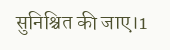सुनिश्चित की जाए।1